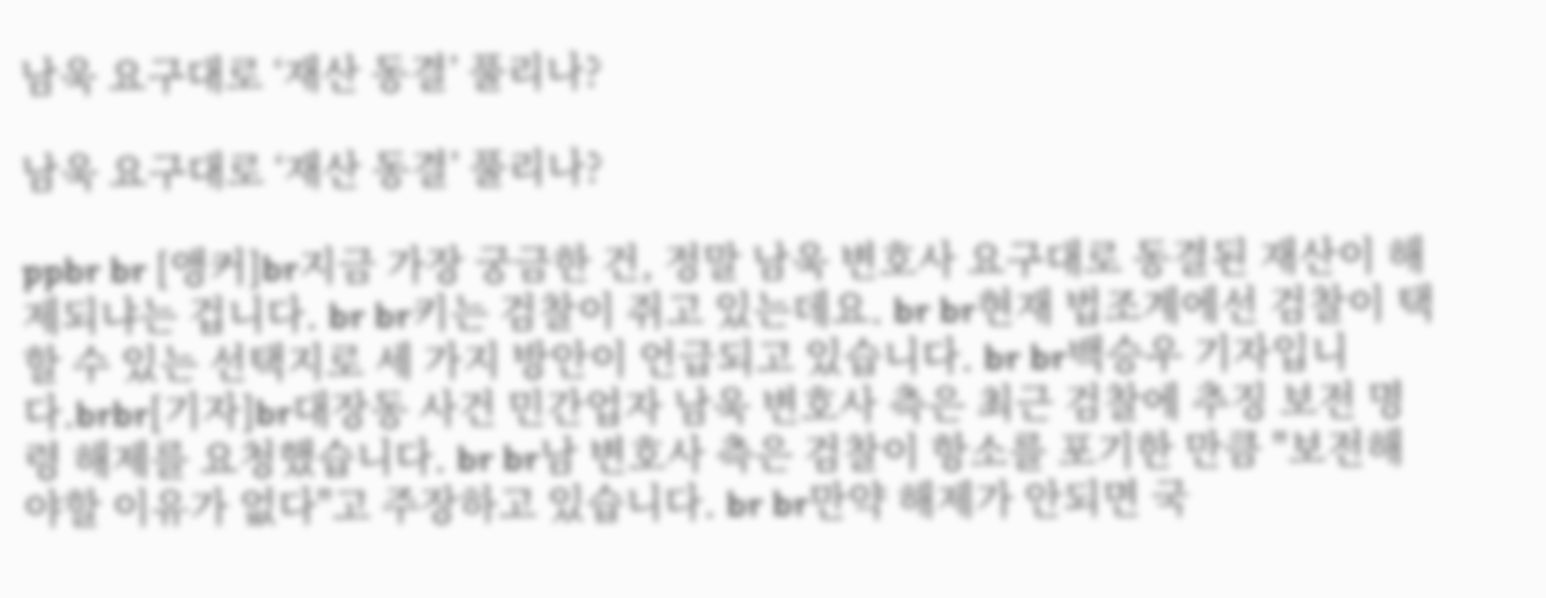남욱 요구대로 ‘재산 동결’ 풀리나?

남욱 요구대로 ‘재산 동결’ 풀리나?

ppbr br [앵커]br지금 가장 궁금한 건, 정말 남욱 변호사 요구대로 동결된 재산이 해제되냐는 겁니다. br br키는 검찰이 쥐고 있는데요. br br현재 법조계에선 검찰이 택할 수 있는 선택지로 세 가지 방안이 언급되고 있습니다. br br백승우 기자입니다.brbr[기자]br대장동 사건 민간업자 남욱 변호사 측은 최근 검찰에 추징 보전 명령 해제를 요청했습니다. br br남 변호사 측은 검찰이 항소를 포기한 만큼 "보전해야할 이유가 없다"고 주장하고 있습니다. br br만약 해제가 안되면 국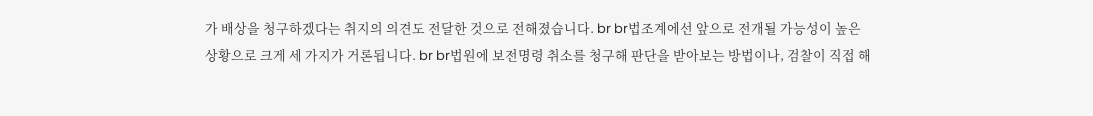가 배상을 청구하겠다는 취지의 의견도 전달한 것으로 전해졌습니다. br br법조계에선 앞으로 전개될 가능성이 높은 상황으로 크게 세 가지가 거론됩니다. br br법원에 보전명령 취소를 청구해 판단을 받아보는 방법이나, 검찰이 직접 해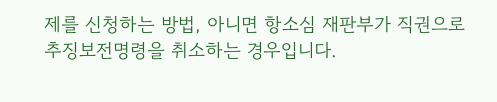제를 신청하는 방법, 아니면 항소심 재판부가 직권으로 추징보전명령을 취소하는 경우입니다.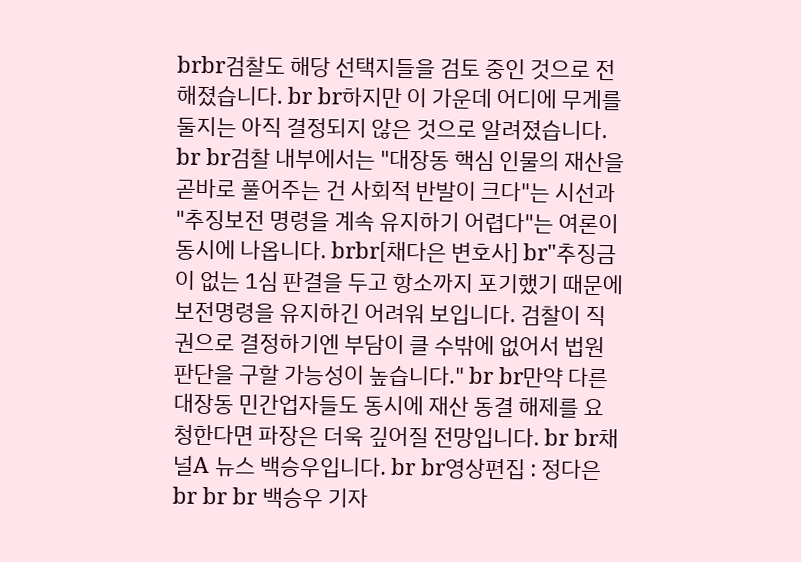brbr검찰도 해당 선택지들을 검토 중인 것으로 전해졌습니다. br br하지만 이 가운데 어디에 무게를 둘지는 아직 결정되지 않은 것으로 알려졌습니다. br br검찰 내부에서는 "대장동 핵심 인물의 재산을 곧바로 풀어주는 건 사회적 반발이 크다"는 시선과 "추징보전 명령을 계속 유지하기 어렵다"는 여론이 동시에 나옵니다. brbr[채다은 변호사] br"추징금이 없는 1심 판결을 두고 항소까지 포기했기 때문에 보전명령을 유지하긴 어려워 보입니다. 검찰이 직권으로 결정하기엔 부담이 클 수밖에 없어서 법원 판단을 구할 가능성이 높습니다." br br만약 다른 대장동 민간업자들도 동시에 재산 동결 해제를 요청한다면 파장은 더욱 깊어질 전망입니다. br br채널A 뉴스 백승우입니다. br br영상편집 : 정다은br br br 백승우 기자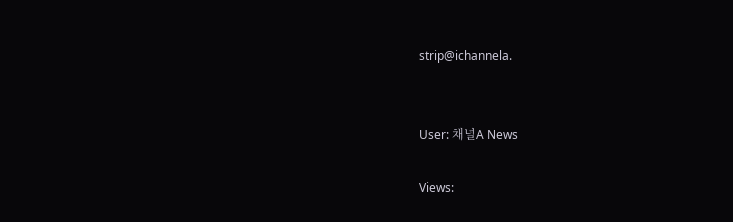strip@ichannela.


User: 채널A News

Views: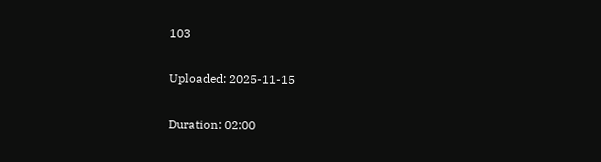103

Uploaded: 2025-11-15

Duration: 02:00